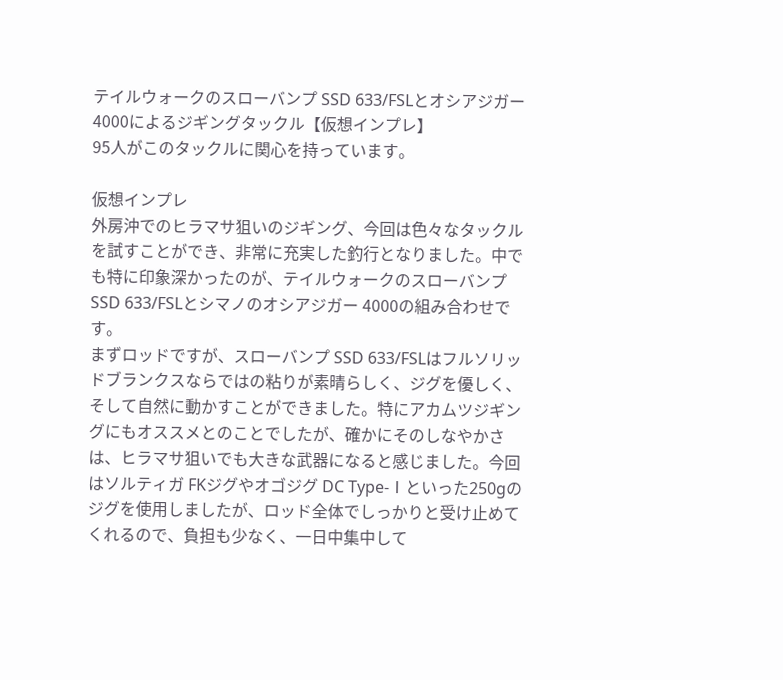テイルウォークのスローバンプ SSD 633/FSLとオシアジガー 4000によるジギングタックル【仮想インプレ】
95人がこのタックルに関心を持っています。

仮想インプレ
外房沖でのヒラマサ狙いのジギング、今回は色々なタックルを試すことができ、非常に充実した釣行となりました。中でも特に印象深かったのが、テイルウォークのスローバンプ SSD 633/FSLとシマノのオシアジガー 4000の組み合わせです。
まずロッドですが、スローバンプ SSD 633/FSLはフルソリッドブランクスならではの粘りが素晴らしく、ジグを優しく、そして自然に動かすことができました。特にアカムツジギングにもオススメとのことでしたが、確かにそのしなやかさは、ヒラマサ狙いでも大きな武器になると感じました。今回はソルティガ FKジグやオゴジグ DC Type-Ⅰといった250gのジグを使用しましたが、ロッド全体でしっかりと受け止めてくれるので、負担も少なく、一日中集中して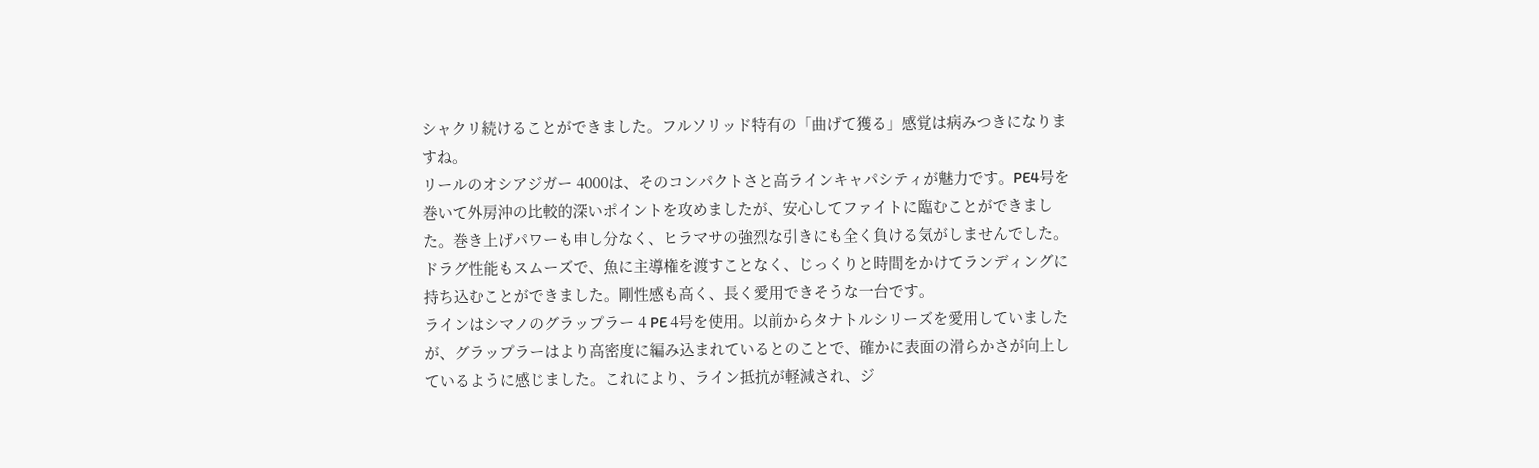シャクリ続けることができました。フルソリッド特有の「曲げて獲る」感覚は病みつきになりますね。
リールのオシアジガー 4000は、そのコンパクトさと高ラインキャパシティが魅力です。PE4号を巻いて外房沖の比較的深いポイントを攻めましたが、安心してファイトに臨むことができました。巻き上げパワーも申し分なく、ヒラマサの強烈な引きにも全く負ける気がしませんでした。ドラグ性能もスムーズで、魚に主導権を渡すことなく、じっくりと時間をかけてランディングに持ち込むことができました。剛性感も高く、長く愛用できそうな一台です。
ラインはシマノのグラップラー 4 PE 4号を使用。以前からタナトルシリーズを愛用していましたが、グラップラーはより高密度に編み込まれているとのことで、確かに表面の滑らかさが向上しているように感じました。これにより、ライン抵抗が軽減され、ジ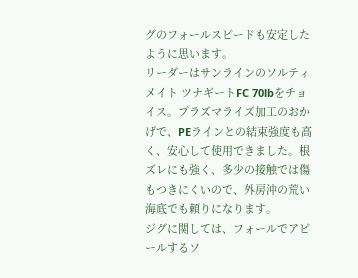グのフォールスピードも安定したように思います。
リーダーはサンラインのソルティメイト ツナギートFC 70lbをチョイス。プラズマライズ加工のおかげで、PEラインとの結束強度も高く、安心して使用できました。根ズレにも強く、多少の接触では傷もつきにくいので、外房沖の荒い海底でも頼りになります。
ジグに関しては、フォールでアピールするソ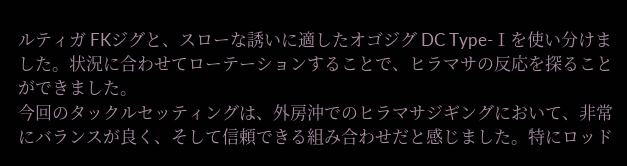ルティガ FKジグと、スローな誘いに適したオゴジグ DC Type-Ⅰを使い分けました。状況に合わせてローテーションすることで、ヒラマサの反応を探ることができました。
今回のタックルセッティングは、外房沖でのヒラマサジギングにおいて、非常にバランスが良く、そして信頼できる組み合わせだと感じました。特にロッド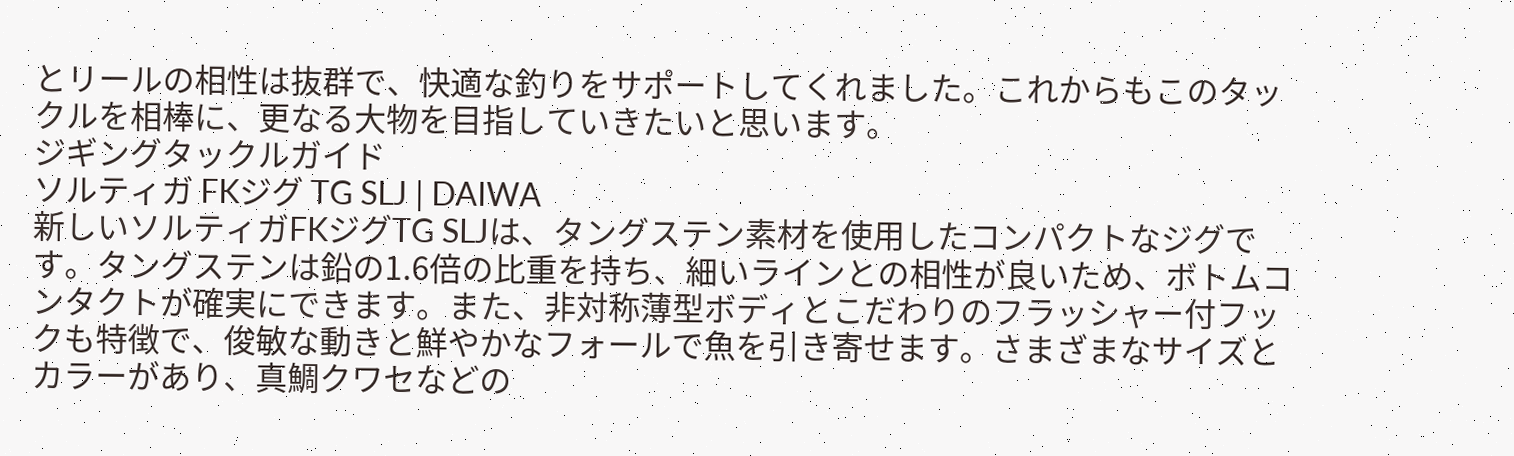とリールの相性は抜群で、快適な釣りをサポートしてくれました。これからもこのタックルを相棒に、更なる大物を目指していきたいと思います。
ジギングタックルガイド
ソルティガ FKジグ TG SLJ | DAIWA
新しいソルティガFKジグTG SLJは、タングステン素材を使用したコンパクトなジグです。タングステンは鉛の1.6倍の比重を持ち、細いラインとの相性が良いため、ボトムコンタクトが確実にできます。また、非対称薄型ボディとこだわりのフラッシャー付フックも特徴で、俊敏な動きと鮮やかなフォールで魚を引き寄せます。さまざまなサイズとカラーがあり、真鯛クワセなどの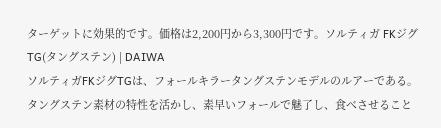ターゲットに効果的です。価格は2,200円から3,300円です。ソルティガ FKジグ TG(タングステン) | DAIWA
ソルティガFKジグTGは、フォールキラータングステンモデルのルアーである。タングステン素材の特性を活かし、素早いフォールで魅了し、食べさせること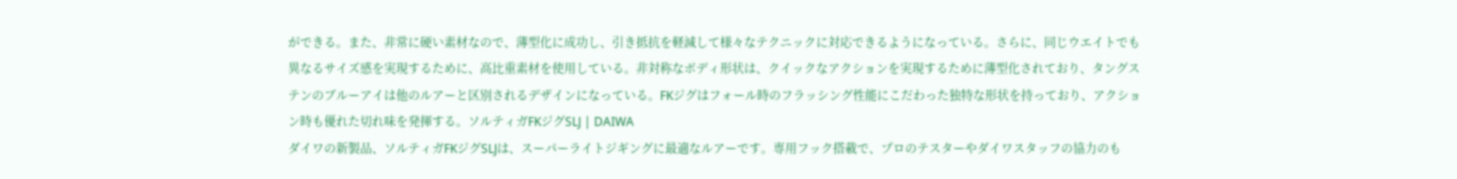ができる。また、非常に硬い素材なので、薄型化に成功し、引き抵抗を軽減して様々なテクニックに対応できるようになっている。さらに、同じウエイトでも異なるサイズ感を実現するために、高比重素材を使用している。非対称なボディ形状は、クイックなアクションを実現するために薄型化されており、タングステンのブルーアイは他のルアーと区別されるデザインになっている。FKジグはフォール時のフラッシング性能にこだわった独特な形状を持っており、アクション時も優れた切れ味を発揮する。ソルティガFKジグSLJ | DAIWA
ダイワの新製品、ソルティガFKジグSLJは、スーパーライトジギングに最適なルアーです。専用フック搭載で、プロのテスターやダイワスタッフの協力のも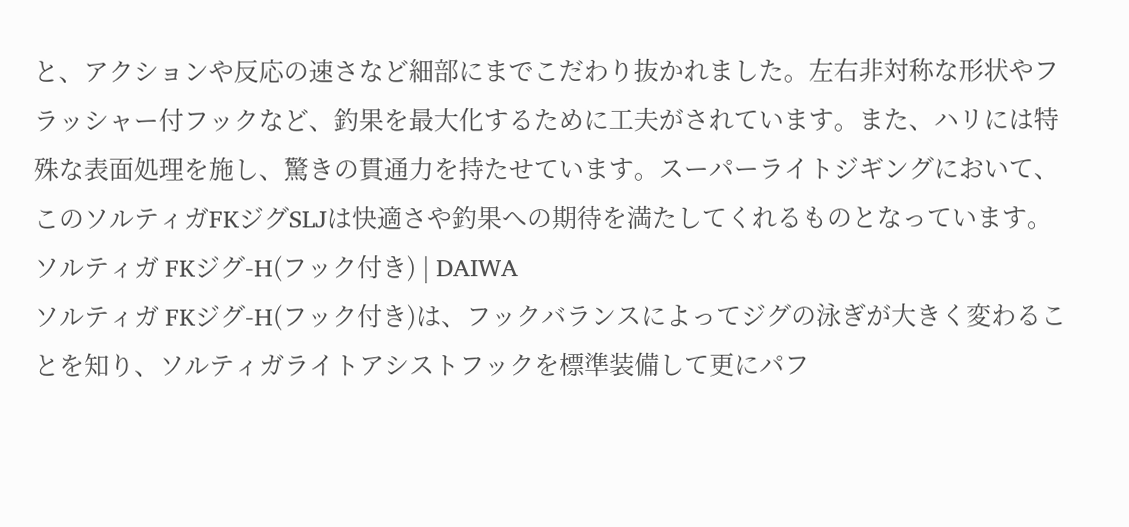と、アクションや反応の速さなど細部にまでこだわり抜かれました。左右非対称な形状やフラッシャー付フックなど、釣果を最大化するために工夫がされています。また、ハリには特殊な表面処理を施し、驚きの貫通力を持たせています。スーパーライトジギングにおいて、このソルティガFKジグSLJは快適さや釣果への期待を満たしてくれるものとなっています。ソルティガ FKジグ-H(フック付き) | DAIWA
ソルティガ FKジグ-H(フック付き)は、フックバランスによってジグの泳ぎが大きく変わることを知り、ソルティガライトアシストフックを標準装備して更にパフ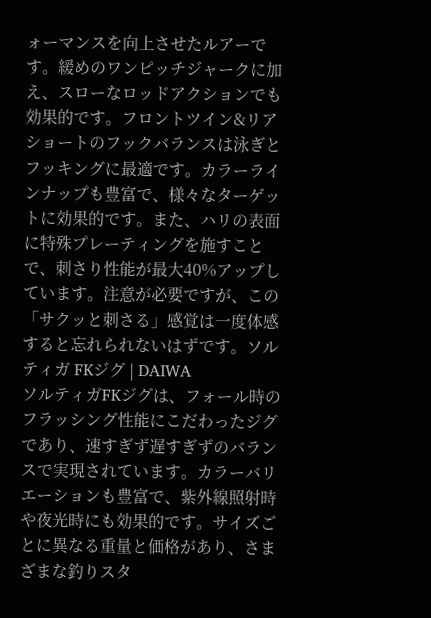ォーマンスを向上させたルアーです。緩めのワンピッチジャークに加え、スローなロッドアクションでも効果的です。フロントツイン&リアショートのフックバランスは泳ぎとフッキングに最適です。カラーラインナップも豊富で、様々なターゲットに効果的です。また、ハリの表面に特殊プレーティングを施すことで、刺さり性能が最大40%アップしています。注意が必要ですが、この「サクッと刺さる」感覚は一度体感すると忘れられないはずです。ソルティガ FKジグ | DAIWA
ソルティガFKジグは、フォール時のフラッシング性能にこだわったジグであり、速すぎず遅すぎずのバランスで実現されています。カラーバリエーションも豊富で、紫外線照射時や夜光時にも効果的です。サイズごとに異なる重量と価格があり、さまざまな釣りスタ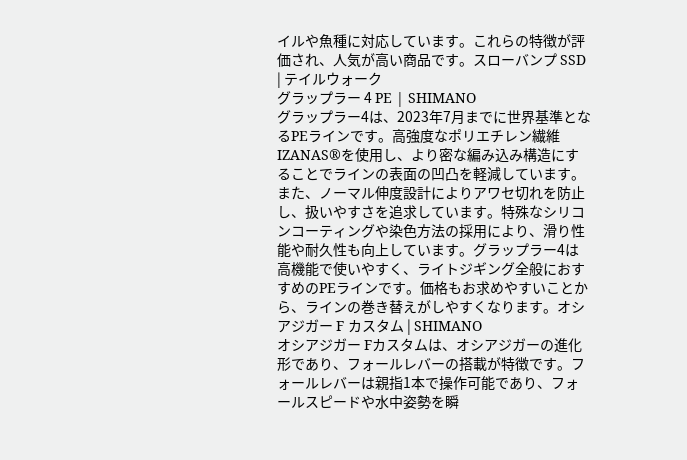イルや魚種に対応しています。これらの特徴が評価され、人気が高い商品です。スローバンプ SSD | テイルウォーク
グラップラー 4 PE | SHIMANO
グラップラー4は、2023年7月までに世界基準となるPEラインです。高強度なポリエチレン繊維IZANAS®を使用し、より密な編み込み構造にすることでラインの表面の凹凸を軽減しています。また、ノーマル伸度設計によりアワセ切れを防止し、扱いやすさを追求しています。特殊なシリコンコーティングや染色方法の採用により、滑り性能や耐久性も向上しています。グラップラー4は高機能で使いやすく、ライトジギング全般におすすめのPEラインです。価格もお求めやすいことから、ラインの巻き替えがしやすくなります。オシアジガー F カスタム | SHIMANO
オシアジガー Fカスタムは、オシアジガーの進化形であり、フォールレバーの搭載が特徴です。フォールレバーは親指1本で操作可能であり、フォールスピードや水中姿勢を瞬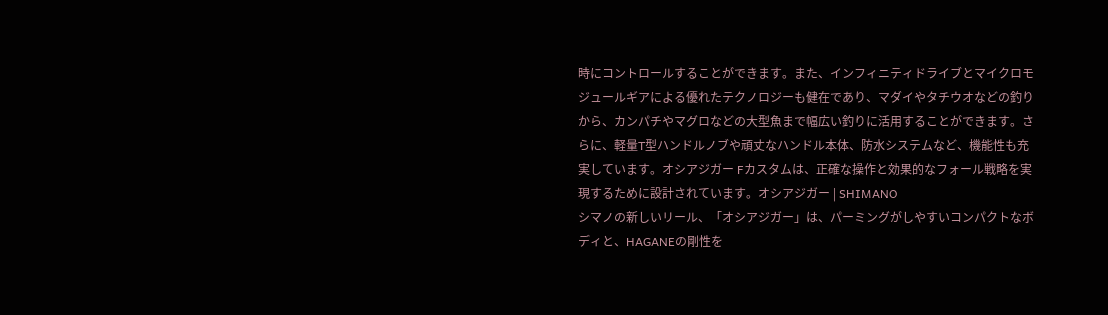時にコントロールすることができます。また、インフィニティドライブとマイクロモジュールギアによる優れたテクノロジーも健在であり、マダイやタチウオなどの釣りから、カンパチやマグロなどの大型魚まで幅広い釣りに活用することができます。さらに、軽量T型ハンドルノブや頑丈なハンドル本体、防水システムなど、機能性も充実しています。オシアジガー Fカスタムは、正確な操作と効果的なフォール戦略を実現するために設計されています。オシアジガー | SHIMANO
シマノの新しいリール、「オシアジガー」は、パーミングがしやすいコンパクトなボディと、HAGANEの剛性を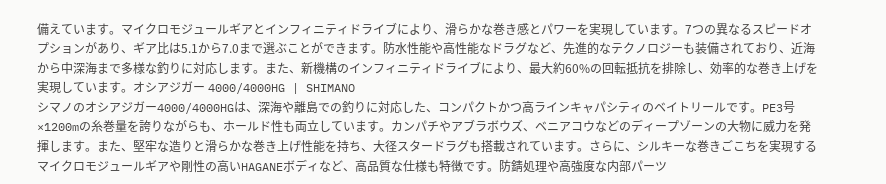備えています。マイクロモジュールギアとインフィニティドライブにより、滑らかな巻き感とパワーを実現しています。7つの異なるスピードオプションがあり、ギア比は5.1から7.0まで選ぶことができます。防水性能や高性能なドラグなど、先進的なテクノロジーも装備されており、近海から中深海まで多様な釣りに対応します。また、新機構のインフィニティドライブにより、最大約60%の回転抵抗を排除し、効率的な巻き上げを実現しています。オシアジガー 4000/4000HG | SHIMANO
シマノのオシアジガー4000/4000HGは、深海や離島での釣りに対応した、コンパクトかつ高ラインキャパシティのベイトリールです。PE3号×1200mの糸巻量を誇りながらも、ホールド性も両立しています。カンパチやアブラボウズ、ベニアコウなどのディープゾーンの大物に威力を発揮します。また、堅牢な造りと滑らかな巻き上げ性能を持ち、大径スタードラグも搭載されています。さらに、シルキーな巻きごこちを実現するマイクロモジュールギアや剛性の高いHAGANEボディなど、高品質な仕様も特徴です。防錆処理や高強度な内部パーツ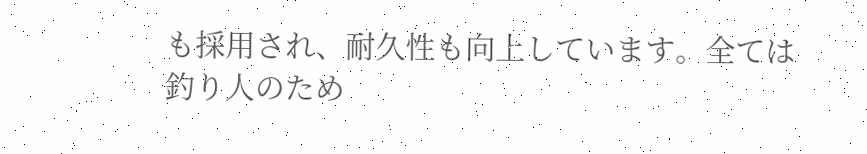も採用され、耐久性も向上しています。全ては釣り人のため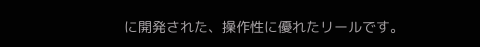に開発された、操作性に優れたリールです。